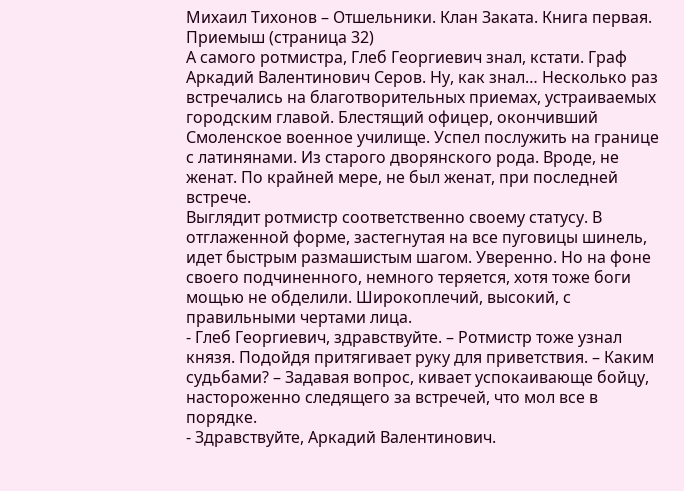Михаил Тихонов – Отшельники. Клан Заката. Книга первая. Приемыш (страница 32)
А самого ротмистра, Глеб Георгиевич знал, кстати. Граф Аркадий Валентинович Серов. Ну, как знал… Несколько раз встречались на благотворительных приемах, устраиваемых городским главой. Блестящий офицер, окончивший Смоленское военное училище. Успел послужить на границе с латинянами. Из старого дворянского рода. Вроде, не женат. По крайней мере, не был женат, при последней встрече.
Выглядит ротмистр соответственно своему статусу. В отглаженной форме, застегнутая на все пуговицы шинель, идет быстрым размашистым шагом. Уверенно. Но на фоне своего подчиненного, немного теряется, хотя тоже боги мощью не обделили. Широкоплечий, высокий, с правильными чертами лица.
- Глеб Георгиевич, здравствуйте. – Ротмистр тоже узнал князя. Подойдя притягивает руку для приветствия. – Каким судьбами? – Задавая вопрос, кивает успокаивающе бойцу, настороженно следящего за встречей, что мол все в порядке.
- Здравствуйте, Аркадий Валентинович.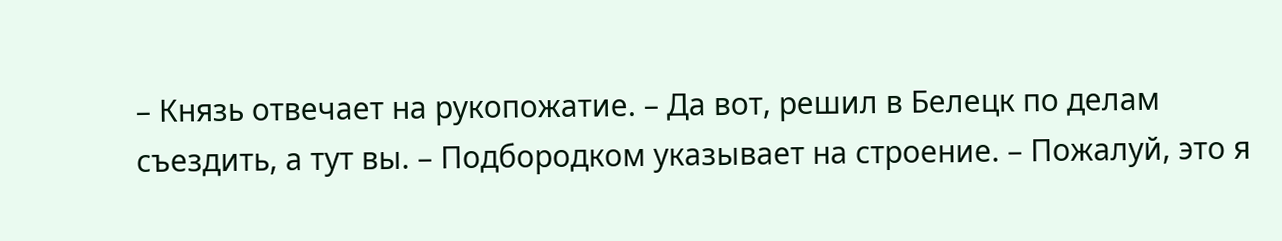– Князь отвечает на рукопожатие. – Да вот, решил в Белецк по делам съездить, а тут вы. – Подбородком указывает на строение. – Пожалуй, это я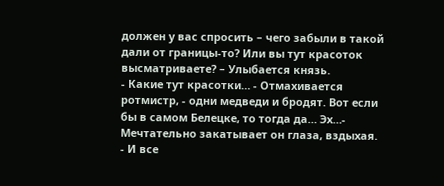должен у вас спросить – чего забыли в такой дали от границы-то? Или вы тут красоток высматриваете? – Улыбается князь.
- Какие тут красотки… - Отмахивается ротмистр, - одни медведи и бродят. Вот если бы в самом Белецке, то тогда да… Эх…- Мечтательно закатывает он глаза, вздыхая.
- И все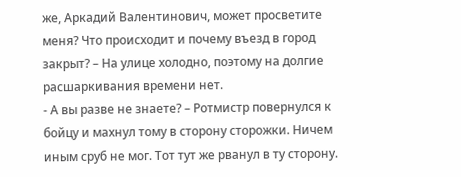же, Аркадий Валентинович, может просветите меня? Что происходит и почему въезд в город закрыт? – На улице холодно, поэтому на долгие расшаркивания времени нет.
- А вы разве не знаете? – Ротмистр повернулся к бойцу и махнул тому в сторону сторожки. Ничем иным сруб не мог. Тот тут же рванул в ту сторону.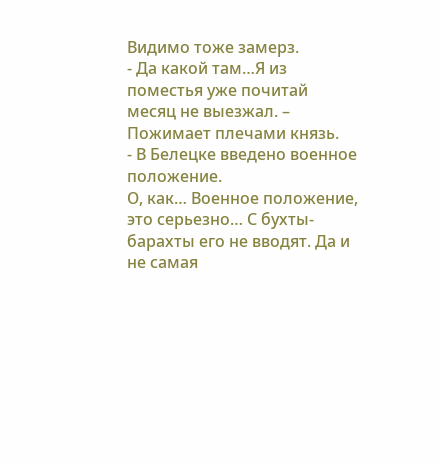Видимо тоже замерз.
- Да какой там…Я из поместья уже почитай месяц не выезжал. – Пожимает плечами князь.
- В Белецке введено военное положение.
О, как… Военное положение, это серьезно… С бухты-барахты его не вводят. Да и не самая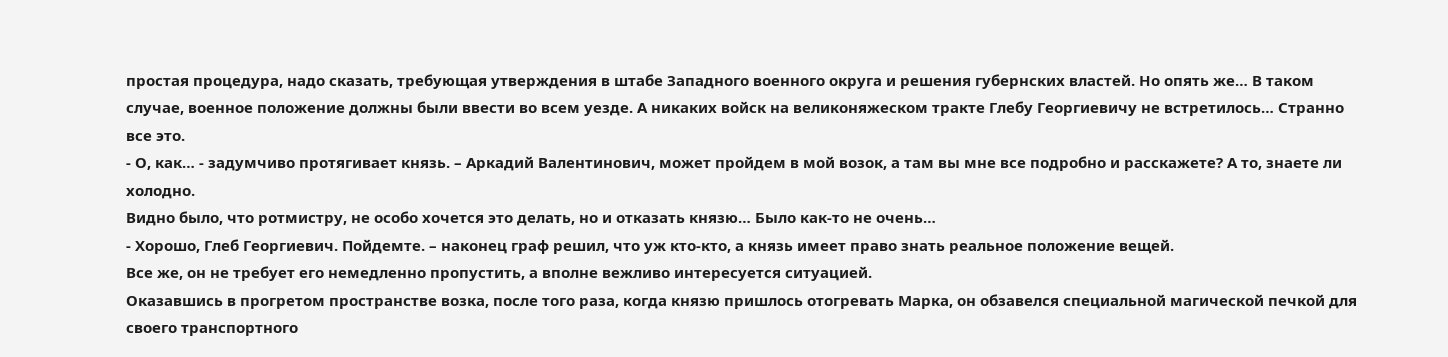простая процедура, надо сказать, требующая утверждения в штабе Западного военного округа и решения губернских властей. Но опять же… В таком случае, военное положение должны были ввести во всем уезде. А никаких войск на великоняжеском тракте Глебу Георгиевичу не встретилось… Странно все это.
- О, как… - задумчиво протягивает князь. – Аркадий Валентинович, может пройдем в мой возок, а там вы мне все подробно и расскажете? А то, знаете ли холодно.
Видно было, что ротмистру, не особо хочется это делать, но и отказать князю… Было как-то не очень…
- Хорошо, Глеб Георгиевич. Пойдемте. – наконец граф решил, что уж кто-кто, а князь имеет право знать реальное положение вещей.
Все же, он не требует его немедленно пропустить, а вполне вежливо интересуется ситуацией.
Оказавшись в прогретом пространстве возка, после того раза, когда князю пришлось отогревать Марка, он обзавелся специальной магической печкой для своего транспортного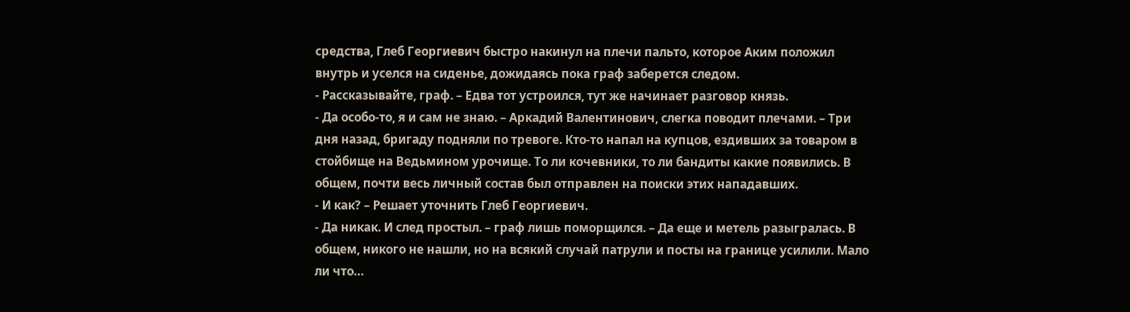средства, Глеб Георгиевич быстро накинул на плечи пальто, которое Аким положил внутрь и уселся на сиденье, дожидаясь пока граф заберется следом.
- Рассказывайте, граф. – Едва тот устроился, тут же начинает разговор князь.
- Да особо-то, я и сам не знаю. – Аркадий Валентинович, слегка поводит плечами. – Три дня назад, бригаду подняли по тревоге. Кто-то напал на купцов, ездивших за товаром в стойбище на Ведьмином урочище. То ли кочевники, то ли бандиты какие появились. В общем, почти весь личный состав был отправлен на поиски этих нападавших.
- И как? – Решает уточнить Глеб Георгиевич.
- Да никак. И след простыл. – граф лишь поморщился. – Да еще и метель разыгралась. В общем, никого не нашли, но на всякий случай патрули и посты на границе усилили. Мало ли что…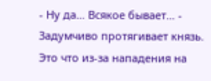- Ну да… Всякое бывает… - Задумчиво протягивает князь.
Это что из-за нападения на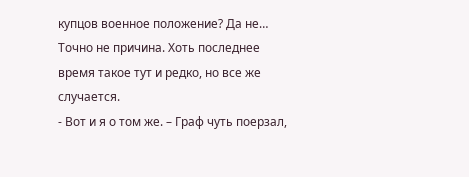купцов военное положение? Да не… Точно не причина. Хоть последнее время такое тут и редко, но все же случается.
- Вот и я о том же. – Граф чуть поерзал,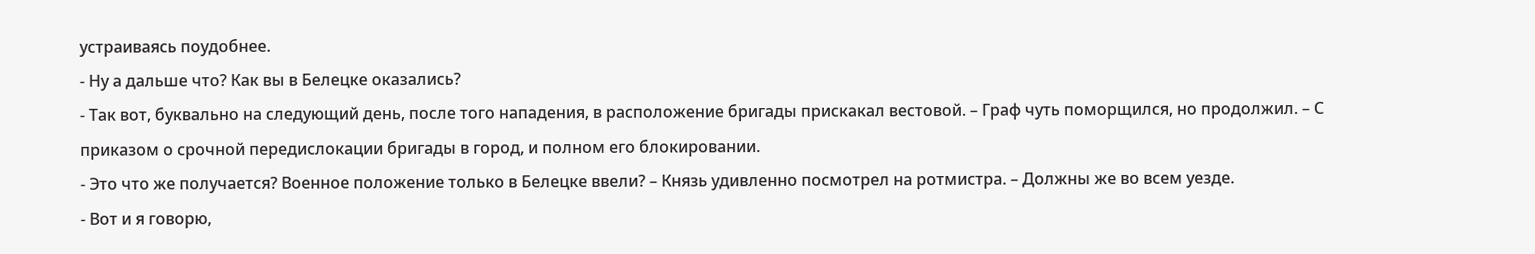устраиваясь поудобнее.
- Ну а дальше что? Как вы в Белецке оказались?
- Так вот, буквально на следующий день, после того нападения, в расположение бригады прискакал вестовой. – Граф чуть поморщился, но продолжил. – С приказом о срочной передислокации бригады в город, и полном его блокировании.
- Это что же получается? Военное положение только в Белецке ввели? – Князь удивленно посмотрел на ротмистра. – Должны же во всем уезде.
- Вот и я говорю,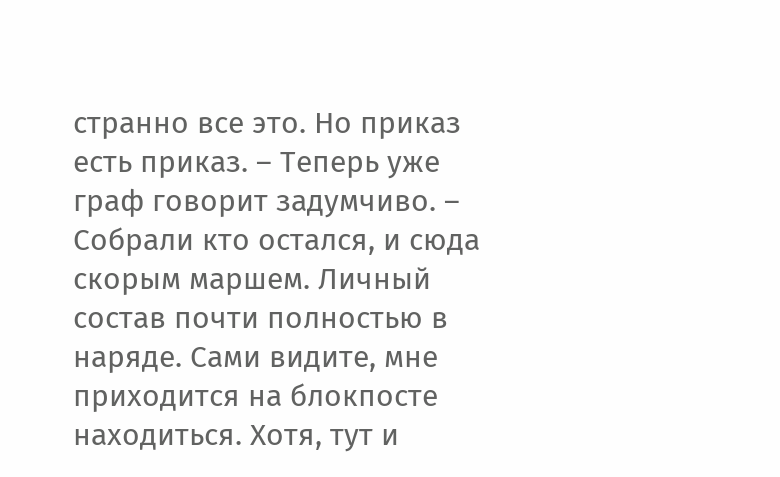странно все это. Но приказ есть приказ. – Теперь уже граф говорит задумчиво. – Собрали кто остался, и сюда скорым маршем. Личный состав почти полностью в наряде. Сами видите, мне приходится на блокпосте находиться. Хотя, тут и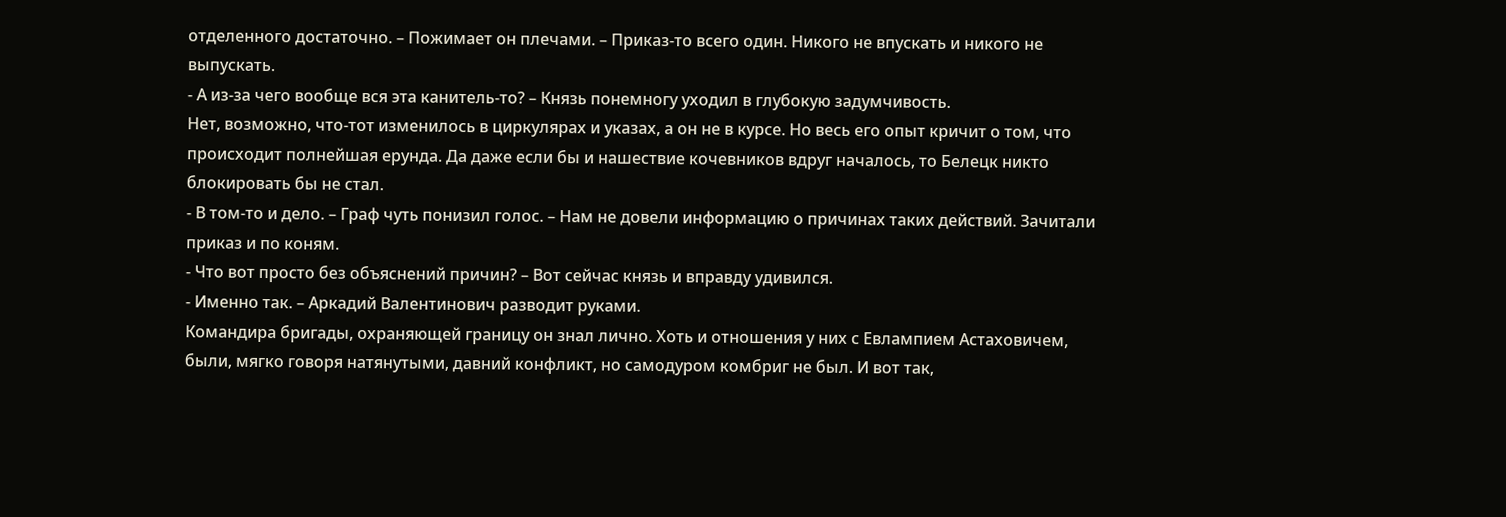отделенного достаточно. – Пожимает он плечами. – Приказ-то всего один. Никого не впускать и никого не выпускать.
- А из-за чего вообще вся эта канитель-то? – Князь понемногу уходил в глубокую задумчивость.
Нет, возможно, что-тот изменилось в циркулярах и указах, а он не в курсе. Но весь его опыт кричит о том, что происходит полнейшая ерунда. Да даже если бы и нашествие кочевников вдруг началось, то Белецк никто блокировать бы не стал.
- В том-то и дело. – Граф чуть понизил голос. – Нам не довели информацию о причинах таких действий. Зачитали приказ и по коням.
- Что вот просто без объяснений причин? – Вот сейчас князь и вправду удивился.
- Именно так. – Аркадий Валентинович разводит руками.
Командира бригады, охраняющей границу он знал лично. Хоть и отношения у них с Евлампием Астаховичем, были, мягко говоря натянутыми, давний конфликт, но самодуром комбриг не был. И вот так,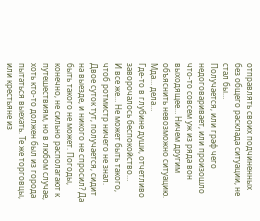отправлять своих подчиненных без общего расклада ситуации, не стал бы…
Получается, или граф чего недоговаривает, или произошло что-то совсем уж из ряда вон выходящее… Ничем другим объяснить невозможно ситуацию. Мда… дела…
Где-то в глубине души, отчетливо заворочалось беспокойство…
И все же… Не может быть такого, чтоб ротмистр ничего не знал. Двое суток тут, получается, сидит на выезде, и никого не спросил? Да быть такого не может. Погоды, конечно, не сильно располагают к путешествиям, но в любом случае, хоть кто-то должен был из города пытаться выехать. Те же торговцы, или крестьяне из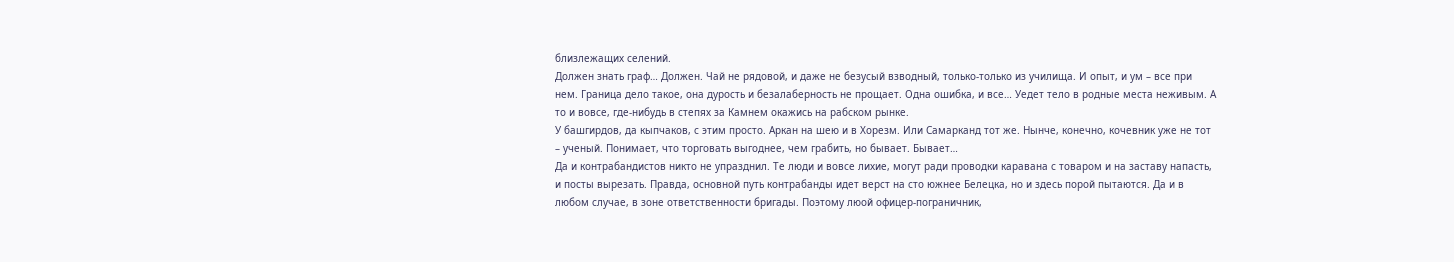близлежащих селений.
Должен знать граф… Должен. Чай не рядовой, и даже не безусый взводный, только-только из училища. И опыт, и ум – все при нем. Граница дело такое, она дурость и безалаберность не прощает. Одна ошибка, и все… Уедет тело в родные места неживым. А то и вовсе, где-нибудь в степях за Камнем окажись на рабском рынке.
У башгирдов, да кыпчаков, с этим просто. Аркан на шею и в Хорезм. Или Самарканд тот же. Нынче, конечно, кочевник уже не тот – ученый. Понимает, что торговать выгоднее, чем грабить, но бывает. Бывает…
Да и контрабандистов никто не упразднил. Те люди и вовсе лихие, могут ради проводки каравана с товаром и на заставу напасть, и посты вырезать. Правда, основной путь контрабанды идет верст на сто южнее Белецка, но и здесь порой пытаются. Да и в любом случае, в зоне ответственности бригады. Поэтому люой офицер-пограничник,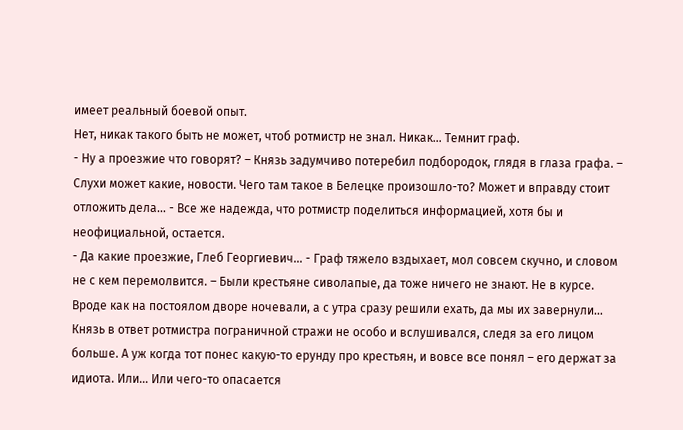имеет реальный боевой опыт.
Нет, никак такого быть не может, чтоб ротмистр не знал. Никак… Темнит граф.
- Ну а проезжие что говорят? – Князь задумчиво потеребил подбородок, глядя в глаза графа. – Слухи может какие, новости. Чего там такое в Белецке произошло-то? Может и вправду стоит отложить дела… - Все же надежда, что ротмистр поделиться информацией, хотя бы и неофициальной, остается.
- Да какие проезжие, Глеб Георгиевич… - Граф тяжело вздыхает, мол совсем скучно, и словом не с кем перемолвится. – Были крестьяне сиволапые, да тоже ничего не знают. Не в курсе. Вроде как на постоялом дворе ночевали, а с утра сразу решили ехать, да мы их завернули…
Князь в ответ ротмистра пограничной стражи не особо и вслушивался, следя за его лицом больше. А уж когда тот понес какую-то ерунду про крестьян, и вовсе все понял – его держат за идиота. Или… Или чего-то опасается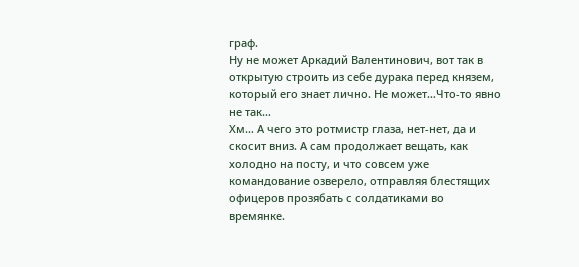граф.
Ну не может Аркадий Валентинович, вот так в открытую строить из себе дурака перед князем, который его знает лично. Не может…Что-то явно не так…
Хм… А чего это ротмистр глаза, нет-нет, да и скосит вниз. А сам продолжает вещать, как холодно на посту, и что совсем уже командование озверело, отправляя блестящих офицеров прозябать с солдатиками во времянке.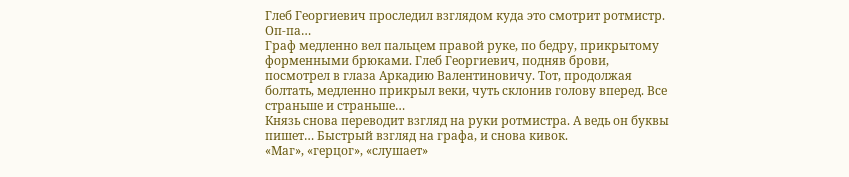Глеб Георгиевич проследил взглядом куда это смотрит ротмистр. Оп-па…
Граф медленно вел пальцем правой руке, по бедру, прикрытому форменными брюками. Глеб Георгиевич, подняв брови, посмотрел в глаза Аркадию Валентиновичу. Тот, продолжая болтать, медленно прикрыл веки, чуть склонив голову вперед. Все страньше и страньше…
Князь снова переводит взгляд на руки ротмистра. А ведь он буквы пишет… Быстрый взгляд на графа, и снова кивок.
«Маг», «герцог», «слушает»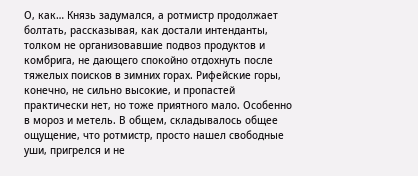О, как… Князь задумался, а ротмистр продолжает болтать, рассказывая, как достали интенданты, толком не организовавшие подвоз продуктов и комбрига, не дающего спокойно отдохнуть после тяжелых поисков в зимних горах. Рифейские горы, конечно, не сильно высокие, и пропастей практически нет, но тоже приятного мало. Особенно в мороз и метель. В общем, складывалось общее ощущение, что ротмистр, просто нашел свободные уши, пригрелся и не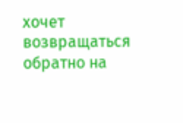хочет возвращаться обратно на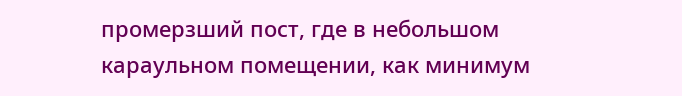промерзший пост, где в небольшом караульном помещении, как минимум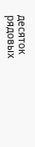десяток рядовых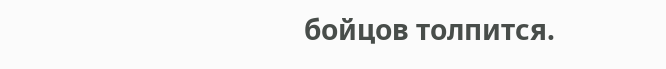бойцов толпится.